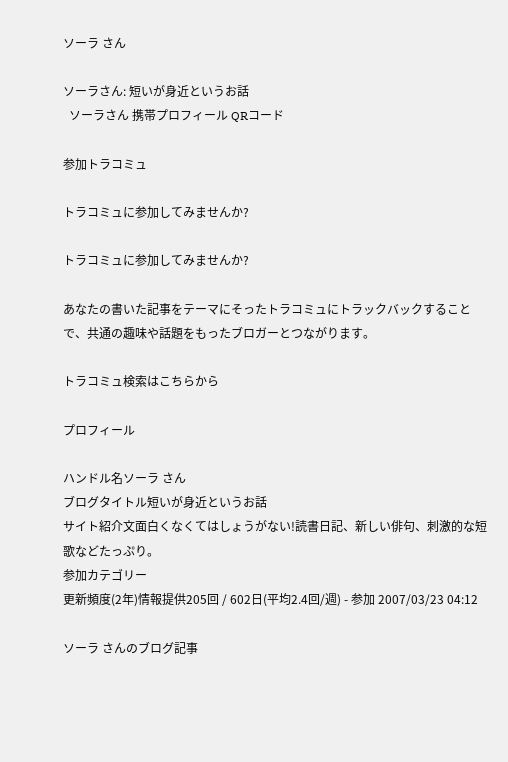ソーラ さん

ソーラさん: 短いが身近というお話
  ソーラさん 携帯プロフィール QRコード

参加トラコミュ

トラコミュに参加してみませんか?

トラコミュに参加してみませんか?

あなたの書いた記事をテーマにそったトラコミュにトラックバックすることで、共通の趣味や話題をもったブロガーとつながります。

トラコミュ検索はこちらから

プロフィール

ハンドル名ソーラ さん
ブログタイトル短いが身近というお話
サイト紹介文面白くなくてはしょうがない!読書日記、新しい俳句、刺激的な短歌などたっぷり。
参加カテゴリー
更新頻度(2年)情報提供205回 / 602日(平均2.4回/週) - 参加 2007/03/23 04:12

ソーラ さんのブログ記事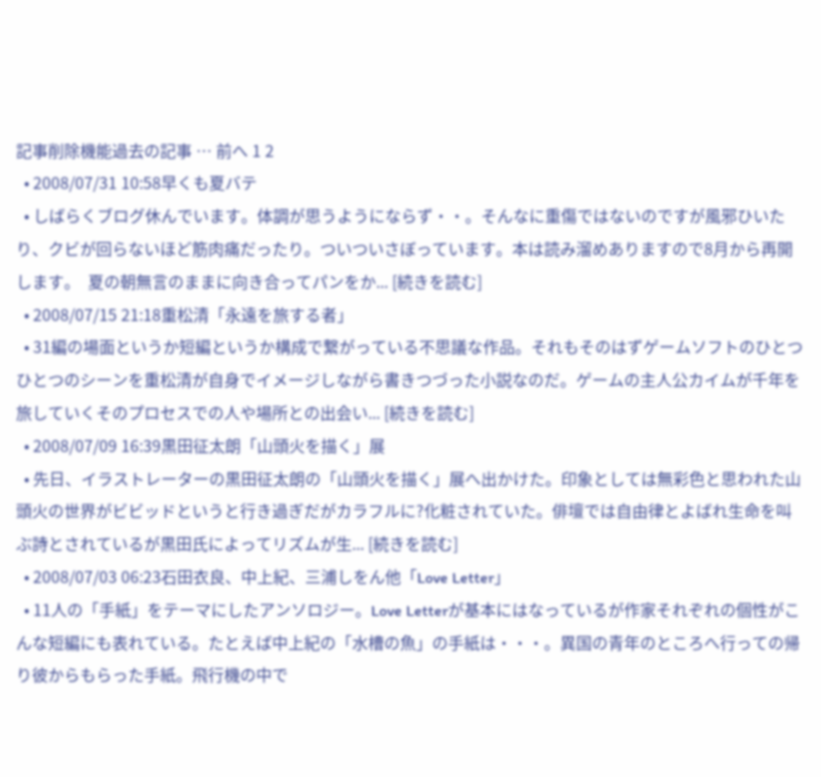記事削除機能過去の記事 … 前へ 1 2
  • 2008/07/31 10:58早くも夏バテ
  • しばらくブログ休んでいます。体調が思うようにならず・・。そんなに重傷ではないのですが風邪ひいたり、クビが回らないほど筋肉痛だったり。ついついさぼっています。本は読み溜めありますので8月から再開します。  夏の朝無言のままに向き合ってパンをか... [続きを読む]
  • 2008/07/15 21:18重松清「永遠を旅する者」
  • 31編の場面というか短編というか構成で繋がっている不思議な作品。それもそのはずゲームソフトのひとつひとつのシーンを重松清が自身でイメージしながら書きつづった小説なのだ。ゲームの主人公カイムが千年を旅していくそのプロセスでの人や場所との出会い... [続きを読む]
  • 2008/07/09 16:39黒田征太朗「山頭火を描く」展
  • 先日、イラストレーターの黒田征太朗の「山頭火を描く」展へ出かけた。印象としては無彩色と思われた山頭火の世界がビビッドというと行き過ぎだがカラフルに?化粧されていた。俳壇では自由律とよばれ生命を叫ぶ詩とされているが黒田氏によってリズムが生... [続きを読む]
  • 2008/07/03 06:23石田衣良、中上紀、三浦しをん他「Love Letter」
  • 11人の「手紙」をテーマにしたアンソロジー。Love Letterが基本にはなっているが作家それぞれの個性がこんな短編にも表れている。たとえば中上紀の「水槽の魚」の手紙は・・・。異国の青年のところへ行っての帰り彼からもらった手紙。飛行機の中で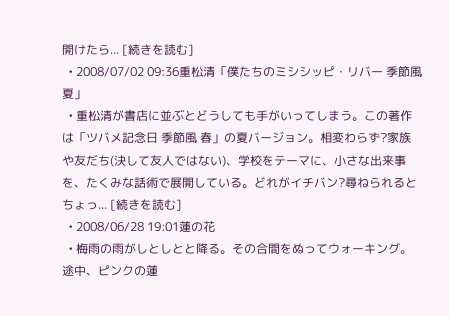開けたら... [続きを読む]
  • 2008/07/02 09:36重松清「僕たちのミシシッピ・リバー 季節風 夏」
  • 重松清が書店に並ぶとどうしても手がいってしまう。この著作は「ツバメ記念日 季節風 春」の夏バージョン。相変わらず?家族や友だち(決して友人ではない)、学校をテーマに、小さな出来事を、たくみな話術で展開している。どれがイチバン?尋ねられるとちょっ... [続きを読む]
  • 2008/06/28 19:01蓮の花
  • 梅雨の雨がしとしとと降る。その合間をぬってウォーキング。途中、ピンクの蓮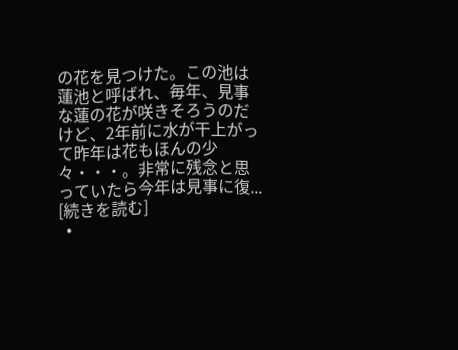の花を見つけた。この池は蓮池と呼ばれ、毎年、見事な蓮の花が咲きそろうのだけど、2年前に水が干上がって昨年は花もほんの少々・・・。非常に残念と思っていたら今年は見事に復... [続きを読む]
  •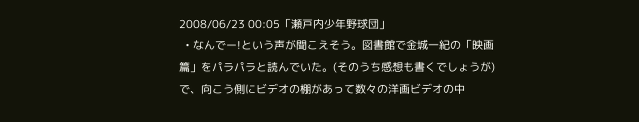2008/06/23 00:05「瀬戸内少年野球団」
  • なんでー!という声が聞こえそう。図書館で金城一紀の「映画篇」をパラパラと読んでいた。(そのうち感想も書くでしょうが)で、向こう側にビデオの棚があって数々の洋画ビデオの中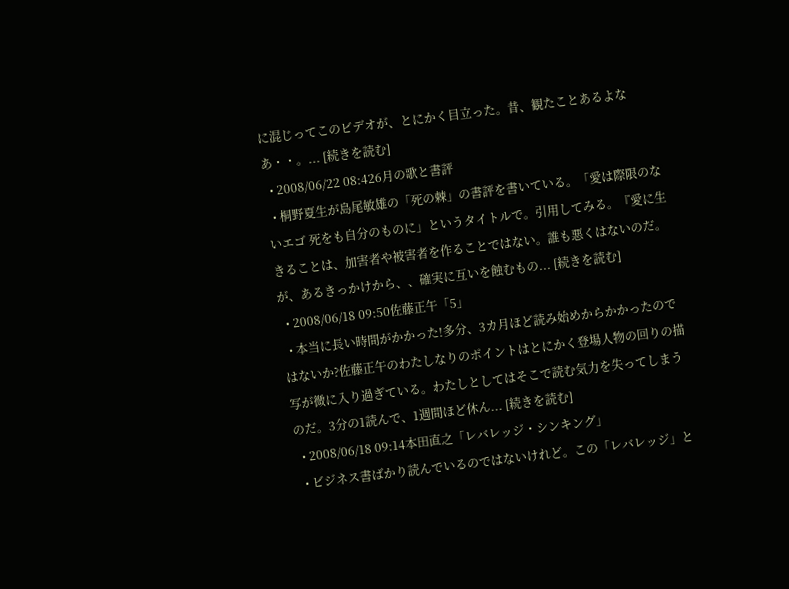に混じってこのビデオが、とにかく目立った。昔、観たことあるよなあ・・。... [続きを読む]
  • 2008/06/22 08:426月の歌と書評
  • 桐野夏生が島尾敏雄の「死の棘」の書評を書いている。「愛は際限のないエゴ 死をも自分のものに」というタイトルで。引用してみる。『愛に生きることは、加害者や被害者を作ることではない。誰も悪くはないのだ。が、あるきっかけから、、確実に互いを蝕むもの... [続きを読む]
  • 2008/06/18 09:50佐藤正午「5」
  • 本当に長い時間がかかった!多分、3カ月ほど読み始めからかかったのではないか?佐藤正午のわたしなりのポイントはとにかく登場人物の回りの描写が微に入り過ぎている。わたしとしてはそこで読む気力を失ってしまうのだ。3分の1読んで、1週間ほど休ん... [続きを読む]
  • 2008/06/18 09:14本田直之「レバレッジ・シンキング」
  • ビジネス書ばかり読んでいるのではないけれど。この「レバレッジ」と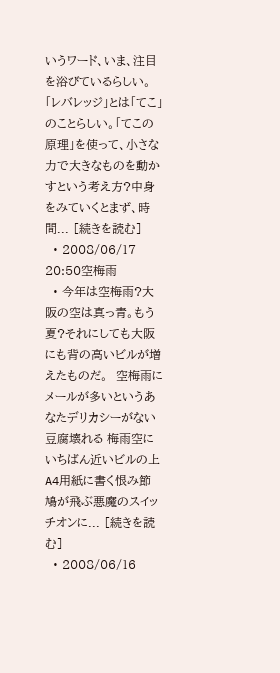いうワード、いま、注目を浴びているらしい。「レバレッジ」とは「てこ」のことらしい。「てこの原理」を使って、小さな力で大きなものを動かすという考え方?中身をみていくとまず、時間... [続きを読む]
  • 2008/06/17 20:50空梅雨
  • 今年は空梅雨?大阪の空は真っ青。もう夏?それにしても大阪にも背の高いビルが増えたものだ。  空梅雨にメールが多いというあなたデリカシーがない豆腐壊れる 梅雨空にいちばん近いビルの上A4用紙に書く恨み節 鳩が飛ぶ悪魔のスイッチオンに... [続きを読む]
  • 2008/06/16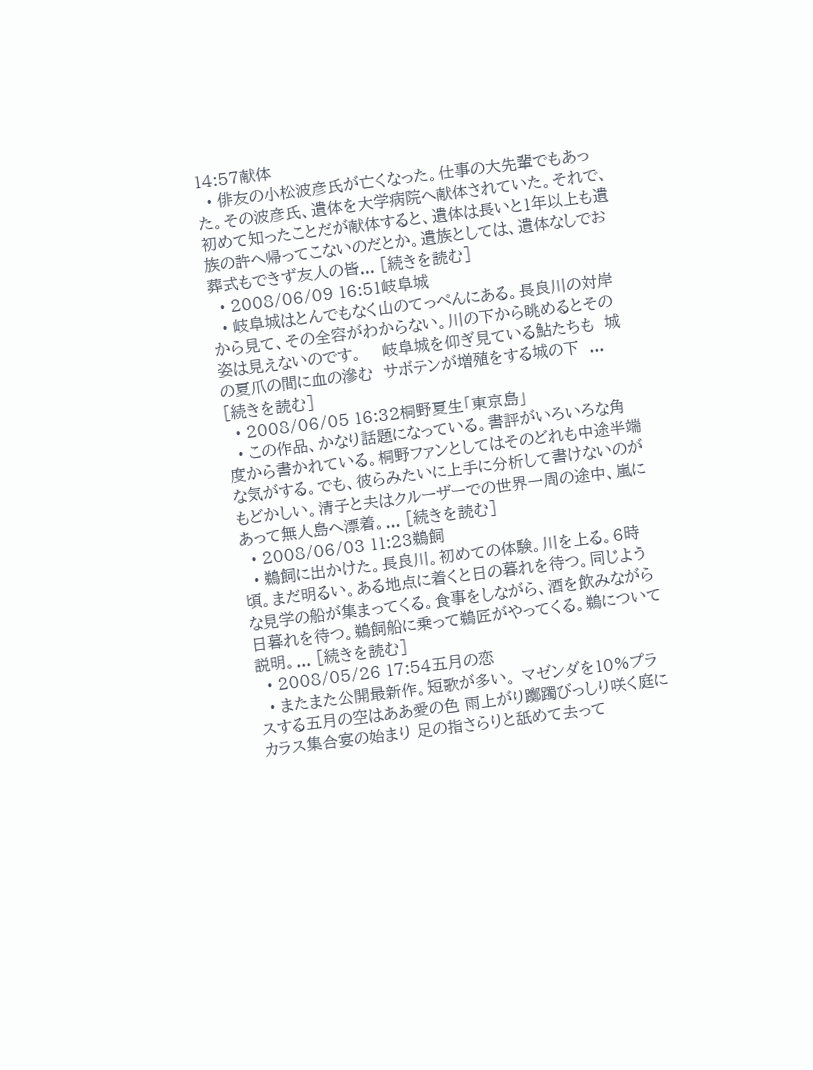14:57献体
  • 俳友の小松波彦氏が亡くなった。仕事の大先輩でもあった。その波彦氏、遺体を大学病院へ献体されていた。それで、初めて知ったことだが献体すると、遺体は長いと1年以上も遺族の許へ帰ってこないのだとか。遺族としては、遺体なしでお葬式もできず友人の皆... [続きを読む]
  • 2008/06/09 16:51岐阜城
  • 岐阜城はとんでもなく山のてっぺんにある。長良川の対岸から見て、その全容がわからない。川の下から眺めるとその姿は見えないのです。    岐阜城を仰ぎ見ている鮎たちも  城の夏爪の間に血の滲む  サボテンが増殖をする城の下  ... [続きを読む]
  • 2008/06/05 16:32桐野夏生「東京島」
  • この作品、かなり話題になっている。書評がいろいろな角度から書かれている。桐野ファンとしてはそのどれも中途半端な気がする。でも、彼らみたいに上手に分析して書けないのがもどかしい。清子と夫はクルーザーでの世界一周の途中、嵐にあって無人島へ漂着。... [続きを読む]
  • 2008/06/03 11:23鵜飼
  • 鵜飼に出かけた。長良川。初めての体験。川を上る。6時頃。まだ明るい。ある地点に着くと日の暮れを待つ。同じような見学の船が集まってくる。食事をしながら、酒を飲みながら日暮れを待つ。鵜飼船に乗って鵜匠がやってくる。鵜について説明。... [続きを読む]
  • 2008/05/26 17:54五月の恋
  • またまた公開最新作。短歌が多い。 マゼンダを10%プラスする五月の空はああ愛の色 雨上がり躑躅びっしり咲く庭にカラス集合宴の始まり 足の指さらりと舐めて去って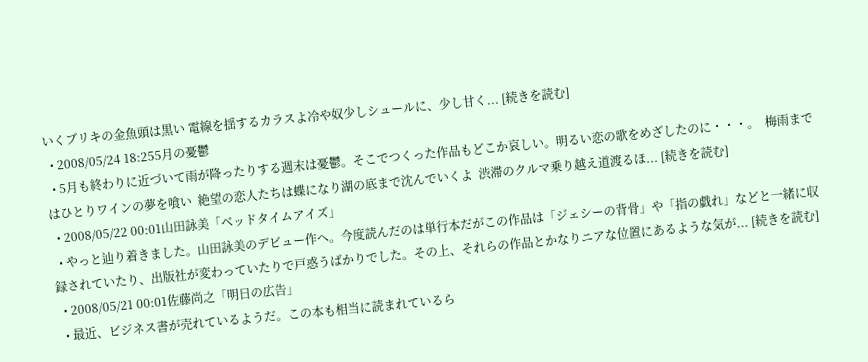いくブリキの金魚頭は黒い 電線を揺するカラスよ冷や奴少しシュールに、少し甘く... [続きを読む]
  • 2008/05/24 18:255月の憂鬱
  • 5月も終わりに近づいて雨が降ったりする週末は憂鬱。そこでつくった作品もどこか哀しい。明るい恋の歌をめざしたのに・・・。  梅雨まではひとりワインの夢を喰い  絶望の恋人たちは蝶になり湖の底まで沈んでいくよ  渋滞のクルマ乗り越え道渡るほ... [続きを読む]
  • 2008/05/22 00:01山田詠美「ベッドタイムアイズ」
  • やっと辿り着きました。山田詠美のデビュー作へ。今度読んだのは単行本だがこの作品は「ジェシーの背骨」や「指の戯れ」などと一緒に収録されていたり、出版社が変わっていたりで戸惑うばかりでした。その上、それらの作品とかなりニアな位置にあるような気が... [続きを読む]
  • 2008/05/21 00:01佐藤尚之「明日の広告」
  • 最近、ビジネス書が売れているようだ。この本も相当に読まれているら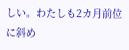しい。わたしも2カ月前位に斜め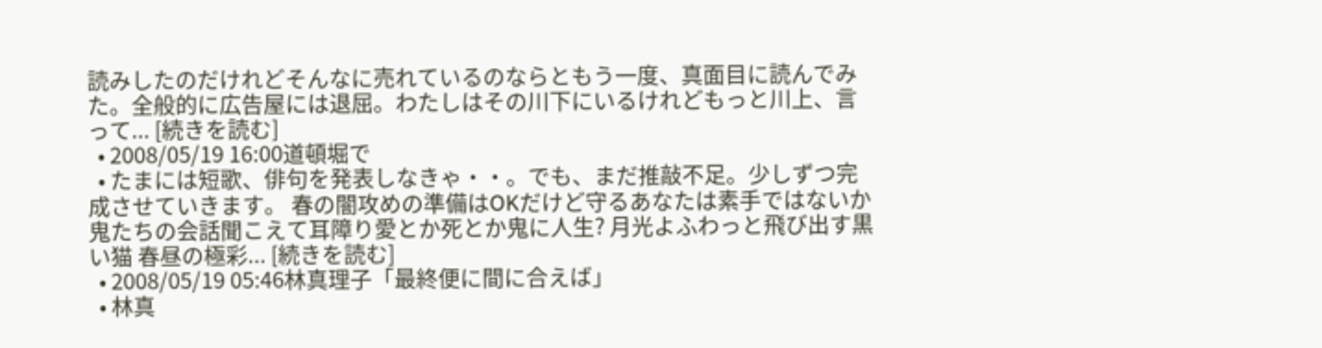読みしたのだけれどそんなに売れているのならともう一度、真面目に読んでみた。全般的に広告屋には退屈。わたしはその川下にいるけれどもっと川上、言って... [続きを読む]
  • 2008/05/19 16:00道頓堀で
  • たまには短歌、俳句を発表しなきゃ・・。でも、まだ推敲不足。少しずつ完成させていきます。 春の闇攻めの準備はOKだけど守るあなたは素手ではないか 鬼たちの会話聞こえて耳障り愛とか死とか鬼に人生? 月光よふわっと飛び出す黒い猫 春昼の極彩... [続きを読む]
  • 2008/05/19 05:46林真理子「最終便に間に合えば」
  • 林真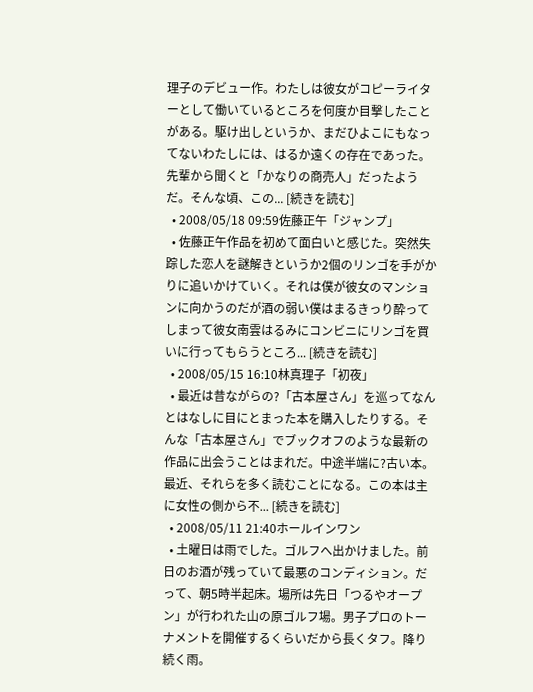理子のデビュー作。わたしは彼女がコピーライターとして働いているところを何度か目撃したことがある。駆け出しというか、まだひよこにもなってないわたしには、はるか遠くの存在であった。先輩から聞くと「かなりの商売人」だったようだ。そんな頃、この... [続きを読む]
  • 2008/05/18 09:59佐藤正午「ジャンプ」
  • 佐藤正午作品を初めて面白いと感じた。突然失踪した恋人を謎解きというか2個のリンゴを手がかりに追いかけていく。それは僕が彼女のマンションに向かうのだが酒の弱い僕はまるきっり酔ってしまって彼女南雲はるみにコンビニにリンゴを買いに行ってもらうところ... [続きを読む]
  • 2008/05/15 16:10林真理子「初夜」
  • 最近は昔ながらの?「古本屋さん」を巡ってなんとはなしに目にとまった本を購入したりする。そんな「古本屋さん」でブックオフのような最新の作品に出会うことはまれだ。中途半端に?古い本。最近、それらを多く読むことになる。この本は主に女性の側から不... [続きを読む]
  • 2008/05/11 21:40ホールインワン
  • 土曜日は雨でした。ゴルフへ出かけました。前日のお酒が残っていて最悪のコンディション。だって、朝5時半起床。場所は先日「つるやオープン」が行われた山の原ゴルフ場。男子プロのトーナメントを開催するくらいだから長くタフ。降り続く雨。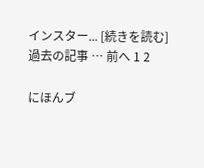インスター... [続きを読む]
過去の記事 … 前へ 1 2

にほんブ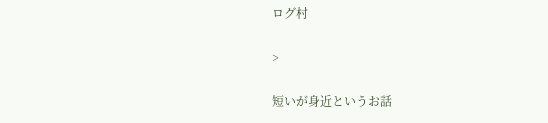ログ村

>

短いが身近というお話